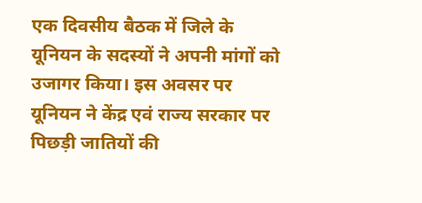एक दिवसीय बैठक में जिले के यूनियन के सदस्यों ने अपनी मांगों को उजागर किया। इस अवसर पर यूनियन ने केंद्र एवं राज्य सरकार पर पिछड़ी जातियों की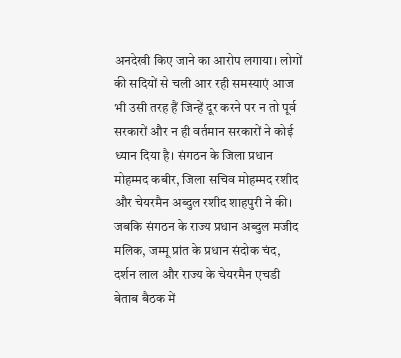अनदेखी किए जाने का आरोप लगाया। लोगों की सदियों से चली आर रही समस्याएं आज भी उसी तरह हैं जिन्हें दूर करने पर न तो पूर्व सरकारों और न ही वर्तमान सरकारों ने कोई ध्यान दिया है। संगठन के जिला प्रधान मोहम्मद कबीर, जिला सचिव मोहम्मद रशीद और चेयरमैन अब्दुल रशीद शाहपुरी ने की।
जबकि संगठन के राज्य प्रधान अब्दुल मजीद मलिक, जम्मू प्रांत के प्रधान संदोक चंद, दर्शन लाल और राज्य के चेयरमैन एचडी बेताब बैठक में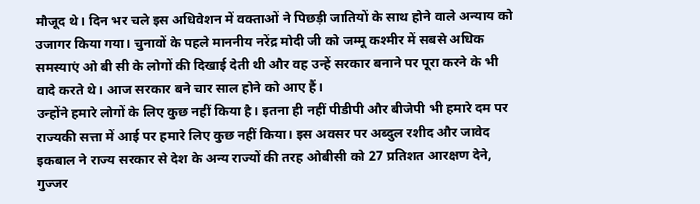मौजूद थे। दिन भर चले इस अधिवेशन में वक्ताओं ने पिछड़ी जातियों के साथ होने वाले अन्याय को उजागर किया गया। चुनावों के पहले माननीय नरेंद्र मोदी जी को जम्मू कश्मीर में सबसे अधिक समस्याएं ओ बी सी के लोगों की दिखाई देती थी और वह उन्हें सरकार बनाने पर पूरा करने के भी वादे करते थे। आज सरकार बने चार साल होने को आए हैं।
उन्होंने हमारे लोगों के लिए कुछ नहीं किया है। इतना ही नहीं पीडीपी और बीजेपी भी हमारे दम पर राज्यकी सत्ता में आई पर हमारे लिए कुछ नहीं किया। इस अवसर पर अब्दुल रशीद और जावेद इकबाल ने राज्य सरकार से देश के अन्य राज्यों की तरह ओबीसी को 27 प्रतिशत आरक्षण देने, गुज्जर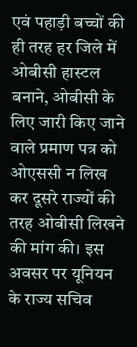एवं पहाड़ी बच्चों की ही तरह हर जिले में ओबीसी हास्टल बनाने, ओबीसी के लिए जारी किए जाने वाले प्रमाण पत्र को ओएससी न लिख कर दूसरे राज्यों की तरह ओबीसी लिखने की मांग की। इस अवसर पर यूनियन के राज्य सचिव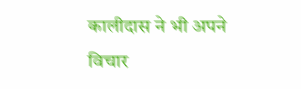कालीदास ने भी अपने विचार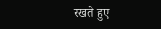रखते हुए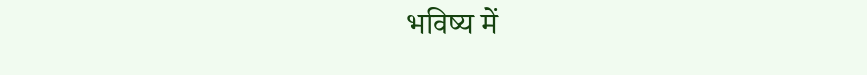भविष्य में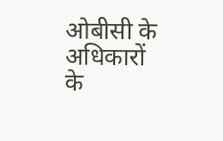ओबीसी के अधिकारों के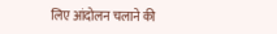लिए आंदोलन चलाने की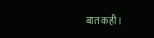बात कही।